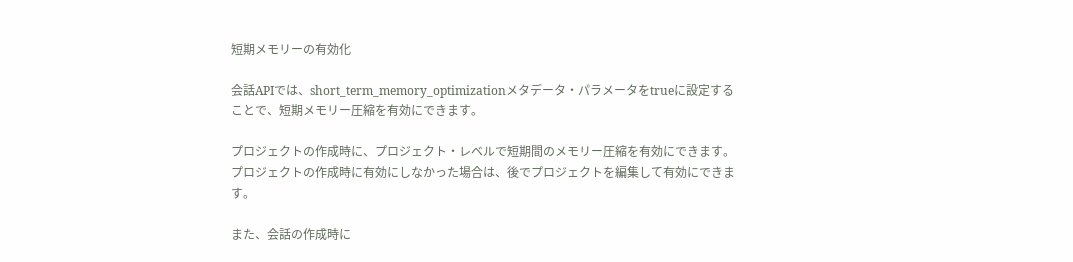短期メモリーの有効化

会話APIでは、short_term_memory_optimizationメタデータ・パラメータをtrueに設定することで、短期メモリー圧縮を有効にできます。

プロジェクトの作成時に、プロジェクト・レベルで短期間のメモリー圧縮を有効にできます。プロジェクトの作成時に有効にしなかった場合は、後でプロジェクトを編集して有効にできます。

また、会話の作成時に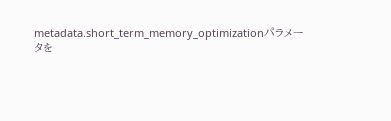metadata.short_term_memory_optimizationパラメータを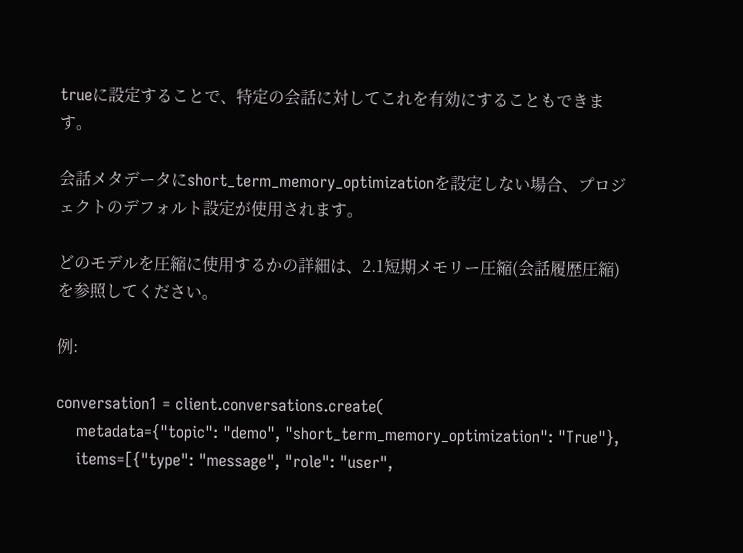trueに設定することで、特定の会話に対してこれを有効にすることもできます。

会話メタデータにshort_term_memory_optimizationを設定しない場合、プロジェクトのデフォルト設定が使用されます。

どのモデルを圧縮に使用するかの詳細は、2.1短期メモリー圧縮(会話履歴圧縮)を参照してください。

例:

conversation1 = client.conversations.create(
    metadata={"topic": "demo", "short_term_memory_optimization": "True"},
    items=[{"type": "message", "role": "user",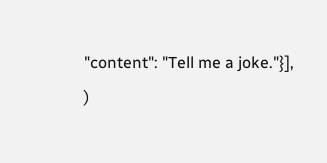"content": "Tell me a joke."}],
)